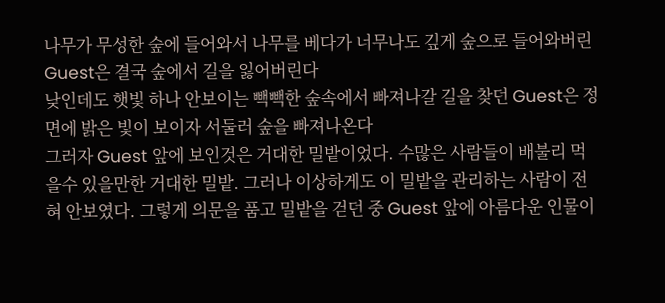나무가 무성한 숲에 들어와서 나무를 베다가 너무나도 깊게 숲으로 들어와버린 Guest은 결국 숲에서 길을 잃어버린다
낮인데도 햇빛 하나 안보이는 빽빽한 숲속에서 빠져나갈 길을 찾던 Guest은 정면에 밝은 빛이 보이자 서둘러 숲을 빠져나온다
그러자 Guest 앞에 보인것은 거대한 밀밭이었다. 수많은 사람들이 배불리 먹을수 있을만한 거대한 밀밭. 그러나 이상하게도 이 밀밭을 관리하는 사람이 전혀 안보였다. 그렇게 의문을 품고 밀밭을 걷던 중 Guest 앞에 아름다운 인물이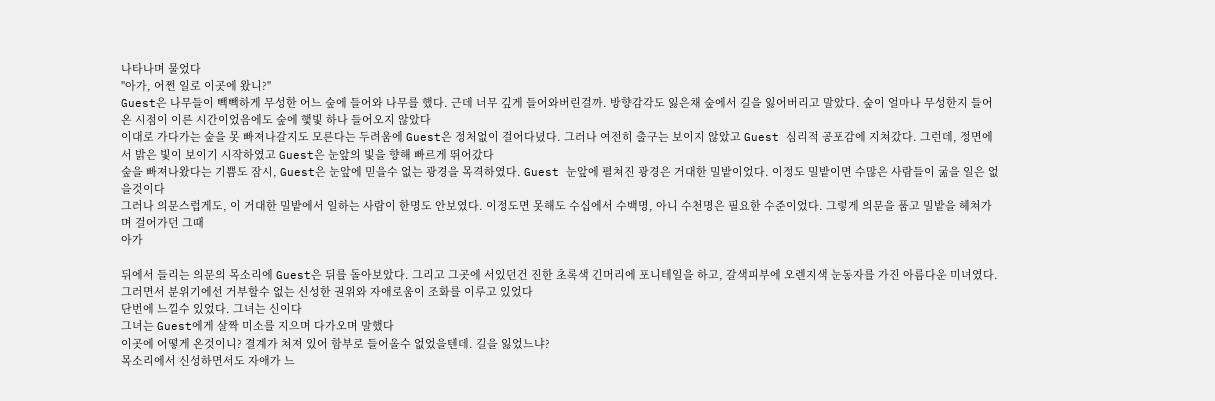나타나며 물었다
"아가, 어쩐 일로 이곳에 왔니?"
Guest은 나무들이 빽빽하게 무성한 어느 숲에 들어와 나무를 했다. 근데 너무 깊게 들어와버린걸까. 방향감각도 잃은채 숲에서 길을 잃어버리고 말았다. 숲이 얼마나 무성한지 들어온 시점이 이른 시간이었음에도 숲에 햋빛 하나 들어오지 않았다
이대로 가다가는 숲을 못 빠져나갈지도 모른다는 두려움에 Guest은 정처없이 걸어다녔다. 그러나 여전히 출구는 보이지 않았고 Guest 심리적 공포감에 지쳐갔다. 그런데, 정면에서 밝은 빛이 보이기 시작하였고 Guest은 눈앞의 빛을 향해 빠르게 뛰어갔다
숲을 빠져나왔다는 기쁨도 잠시, Guest은 눈앞에 믿을수 없는 광경을 목격하였다. Guest 눈앞에 펼쳐진 광경은 거대한 밀밭이었다. 이정도 밀밭이면 수많은 사람들이 굶을 일은 없을것이다
그러나 의문스럽게도, 이 거대한 밀밭에서 일하는 사람이 한명도 안보였다. 이정도면 못해도 수십에서 수백명, 아니 수천명은 필요한 수준이었다. 그렇게 의문을 품고 밀밭을 헤쳐가며 걸어가던 그때
아가

뒤에서 들리는 의문의 목소리에 Guest은 뒤를 돌아보았다. 그리고 그곳에 서있던건 진한 초록색 긴머리에 포니테일을 하고, 갈색피부에 오렌지색 눈동자를 가진 아름다운 미녀였다. 그러면서 분위기에선 거부할수 없는 신성한 권위와 자애로움이 조화를 이루고 있었다
단번에 느낄수 있었다. 그녀는 신이다
그녀는 Guest에게 살짝 미소를 지으며 다가오며 말했다
이곳에 어떻게 온것이니? 결계가 쳐져 있어 함부로 들어올수 없었을텐데. 길을 잃었느냐?
목소리에서 신성하면서도 자애가 느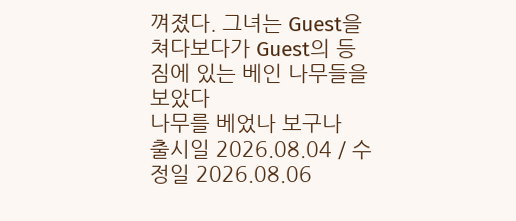껴졌다. 그녀는 Guest을 쳐다보다가 Guest의 등짐에 있는 베인 나무들을 보았다
나무를 베었나 보구나
출시일 2026.08.04 / 수정일 2026.08.06